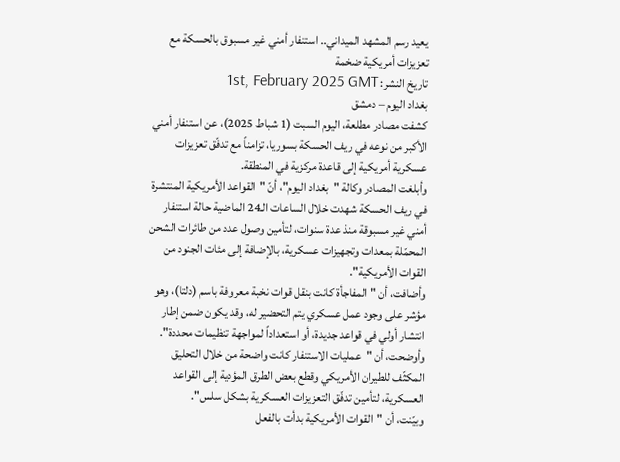يعيد رسم المشهد الميداني.. استنفار أمني غير مسبوق بالحسكة مع تعزيزات أمريكية ضخمة
تاريخ النشر: 1st, February 2025 GMT
بغداد اليوم – دمشق
كشفت مصادر مطلعة، اليوم السبت (1 شباط 2025)، عن استنفار أمني الأكبر من نوعه في ريف الحسكة بسوريا، تزامناً مع تدفّق تعزيزات عسكرية أمريكية إلى قاعدة مركزية في المنطقة.
وأبلغت المصادر وكالة "بغداد اليوم"، أنّ "القواعد الأمريكية المنتشرة في ريف الحسكة شهدت خلال الساعات الـ24 الماضية حالة استنفار أمني غير مسبوقة منذ عدة سنوات، لتأمين وصول عدد من طائرات الشحن المحمّلة بمعدات وتجهيزات عسكرية، بالإضافة إلى مئات الجنود من القوات الأمريكية".
وأضافت، أن "المفاجأة كانت بنقل قوات نخبة معروفة باسم (دلتا)، وهو مؤشر على وجود عمل عسكري يتم التحضير له، وقد يكون ضمن إطار انتشار أولي في قواعد جديدة، أو استعداداً لمواجهة تنظيمات محددة".
وأوضحت، أن "عمليات الاستنفار كانت واضحة من خلال التحليق المكثّف للطيران الأمريكي وقطع بعض الطرق المؤدية إلى القواعد العسكرية، لتأمين تدفّق التعزيزات العسكرية بشكل سلس".
وبيّنت، أن "القوات الأمريكية بدأت بالفعل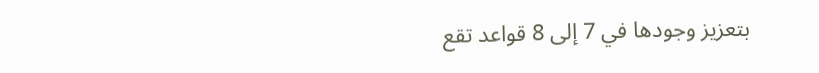بتعزيز وجودها في 7 إلى 8 قواعد تقع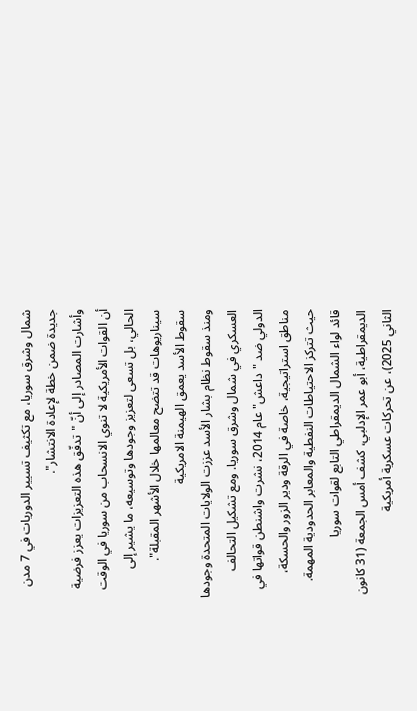شمال وشرق سوريا، مع تكثيف تسيير الدوريات في 7 مدن جديدة ضمن خطة لإعادة الانتشار".
وأشارت المصادر إلى أنّ "تدفّق هذه التعزيزات يعزز فرضية أن القوات الأمريكية لا تنوي الانسحاب من سوريا في الوقت الحالي، بل تسعى لتعزيز وجودها وتوسيعه، ما يشير إلى سيناريوهات قد تتضح معالمها خلال الأشهر المقبلة".
سقوط الأسد يعمق الهيمنة الامريكية
ومنذ سقوط نظام بشار الأسد عززت الولايات المتحدة وجودها العسكري في شمال وشرق سوريا. ومع تشكيل التحالف الدولي ضد "داعش" عام 2014، نشرت واشنطن قواتها في مناطق استراتيجية، خاصة في الرقة ودير الزور والحسكة، حيث تتركز الاحتياطات النفطية والمعابر الحدودية المهمة.
قائد لواء الشمال الديمقراطي التابع لقوات سوريا الديمقراطية، أبو عمر الإدلبي، كشف أمس الجمعة (31 كانون الثاني 2025)، عن تحركات عسكرية أمريكية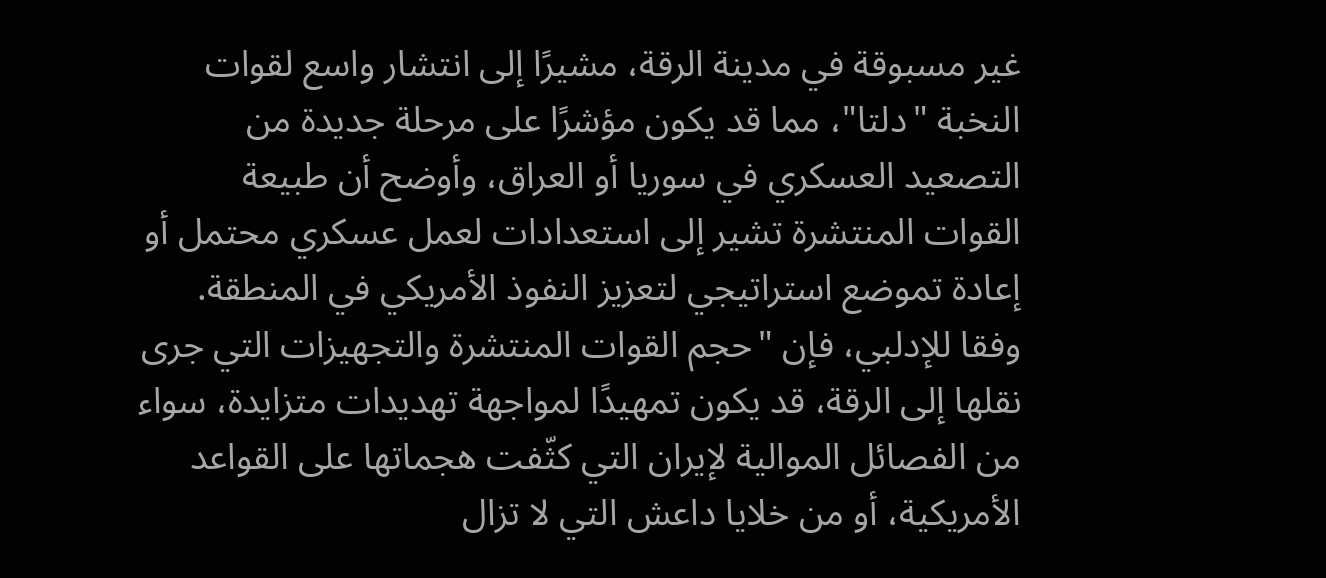غير مسبوقة في مدينة الرقة، مشيرًا إلى انتشار واسع لقوات النخبة "دلتا"، مما قد يكون مؤشرًا على مرحلة جديدة من التصعيد العسكري في سوريا أو العراق، وأوضح أن طبيعة القوات المنتشرة تشير إلى استعدادات لعمل عسكري محتمل أو إعادة تموضع استراتيجي لتعزيز النفوذ الأمريكي في المنطقة.
وفقا للإدلبي، فإن "حجم القوات المنتشرة والتجهيزات التي جرى نقلها إلى الرقة، قد يكون تمهيدًا لمواجهة تهديدات متزايدة، سواء من الفصائل الموالية لإيران التي كثّفت هجماتها على القواعد الأمريكية، أو من خلايا داعش التي لا تزال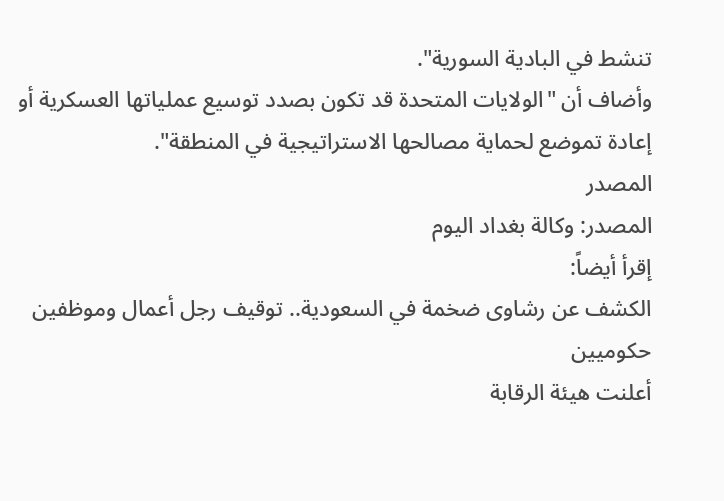تنشط في البادية السورية".
وأضاف أن "الولايات المتحدة قد تكون بصدد توسيع عملياتها العسكرية أو إعادة تموضع لحماية مصالحها الاستراتيجية في المنطقة".
المصدر
المصدر: وكالة بغداد اليوم
إقرأ أيضاً:
الكشف عن رشاوى ضخمة في السعودية.. توقيف رجل أعمال وموظفين حكوميين
أعلنت هيئة الرقابة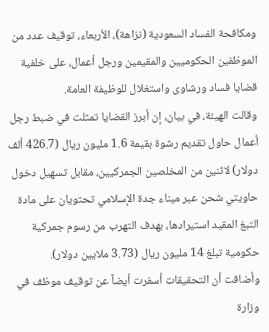ومكافحة الفساد السعودية (نزاهة)، الأربعاء، توقيف عدد من الموظفين الحكوميين والمقيمين ورجل أعمال، على خلفية قضايا فساد ورشاوى واستغلال للوظيفة العامة.
وقالت الهيئة، في بيان، إن أبرز القضايا تمثلت في ضبط رجل أعمال حاول تقديم رشوة بقيمة 1.6 مليون ريال (426.7 ألف دولار) لاثنين من المخلصين الجمركيين، مقابل تسهيل دخول حاويتي شحن عبر ميناء جدة الإسلامي تحتويان على مادة التبغ المقيد استيرادها، بهدف التهرب من رسوم جمركية حكومية تبلغ 14 مليون ريال (3.73 ملايين دولار).
وأضافت أن التحقيقات أسفرت أيضاً عن توقيف موظف في وزارة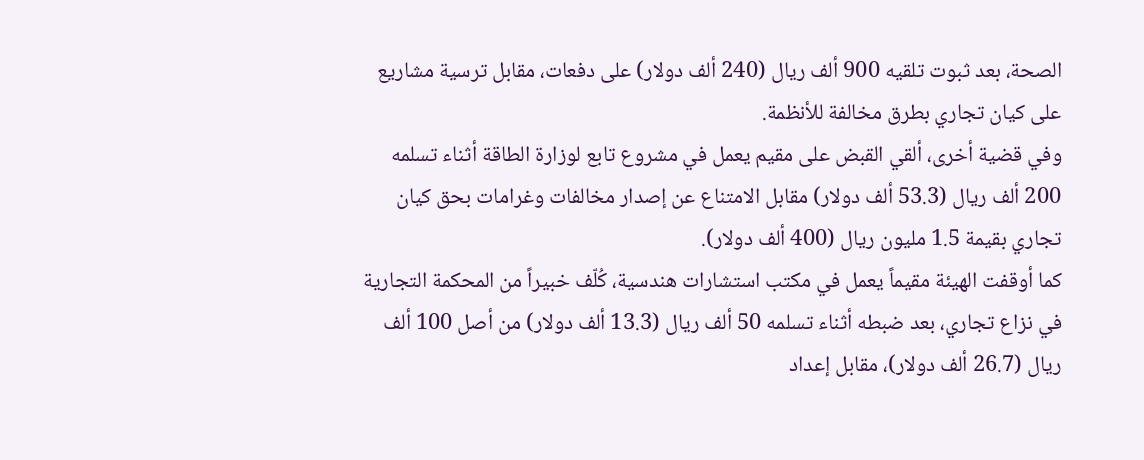الصحة، بعد ثبوت تلقيه 900 ألف ريال (240 ألف دولار) على دفعات، مقابل ترسية مشاريع على كيان تجاري بطرق مخالفة للأنظمة.
وفي قضية أخرى، ألقي القبض على مقيم يعمل في مشروع تابع لوزارة الطاقة أثناء تسلمه 200 ألف ريال (53.3 ألف دولار) مقابل الامتناع عن إصدار مخالفات وغرامات بحق كيان تجاري بقيمة 1.5 مليون ريال (400 ألف دولار).
كما أوقفت الهيئة مقيماً يعمل في مكتب استشارات هندسية، كُلّف خبيراً من المحكمة التجارية في نزاع تجاري، بعد ضبطه أثناء تسلمه 50 ألف ريال (13.3 ألف دولار) من أصل 100 ألف ريال (26.7 ألف دولار)، مقابل إعداد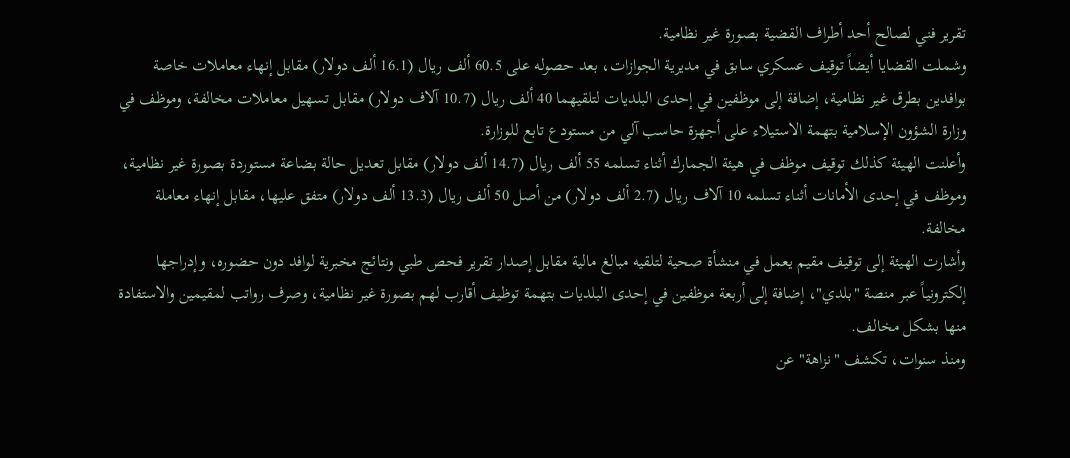تقرير فني لصالح أحد أطراف القضية بصورة غير نظامية.
وشملت القضايا أيضاً توقيف عسكري سابق في مديرية الجوازات، بعد حصوله على 60.5 ألف ريال (16.1 ألف دولار) مقابل إنهاء معاملات خاصة بوافدين بطرق غير نظامية، إضافة إلى موظفين في إحدى البلديات لتلقيهما 40 ألف ريال (10.7 آلاف دولار) مقابل تسهيل معاملات مخالفة، وموظف في وزارة الشؤون الإسلامية بتهمة الاستيلاء على أجهزة حاسب آلي من مستودع تابع للوزارة.
وأعلنت الهيئة كذلك توقيف موظف في هيئة الجمارك أثناء تسلمه 55 ألف ريال (14.7 ألف دولار) مقابل تعديل حالة بضاعة مستوردة بصورة غير نظامية، وموظف في إحدى الأمانات أثناء تسلمه 10 آلاف ريال (2.7 ألف دولار) من أصل 50 ألف ريال (13.3 ألف دولار) متفق عليها، مقابل إنهاء معاملة مخالفة.
وأشارت الهيئة إلى توقيف مقيم يعمل في منشأة صحية لتلقيه مبالغ مالية مقابل إصدار تقرير فحص طبي ونتائج مخبرية لوافد دون حضوره، وإدراجها إلكترونياً عبر منصة "بلدي"، إضافة إلى أربعة موظفين في إحدى البلديات بتهمة توظيف أقارب لهم بصورة غير نظامية، وصرف رواتب لمقيمين والاستفادة منها بشكل مخالف.
ومنذ سنوات، تكشف "نزاهة" عن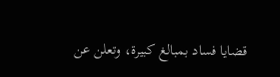قضايا فساد بمبالغ كبيرة، وتعلن عن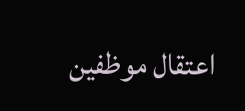اعتقال موظفين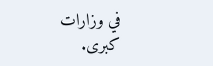في وزارات كبرى.